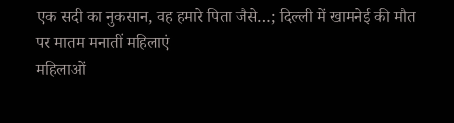एक सदी का नुकसान, वह हमारे पिता जैसे…; दिल्ली में खामनेई की मौत पर मातम मनातीं महिलाएं
महिलाओं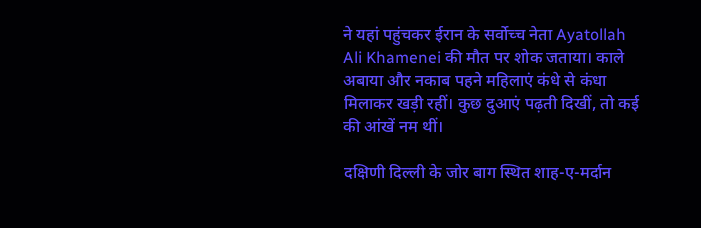ने यहां पहुंचकर ईरान के सर्वोच्च नेता Ayatollah Ali Khamenei की मौत पर शोक जताया। काले अबाया और नकाब पहने महिलाएं कंधे से कंधा मिलाकर खड़ी रहीं। कुछ दुआएं पढ़ती दिखीं, तो कई की आंखें नम थीं।

दक्षिणी दिल्ली के जोर बाग स्थित शाह-ए-मर्दान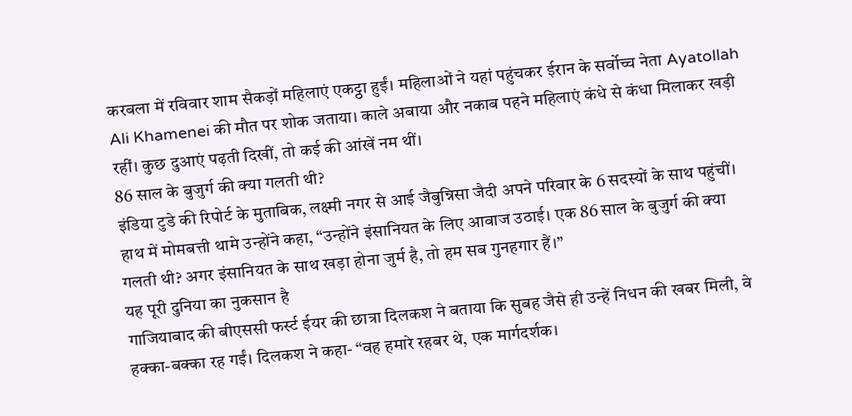करबला में रविवार शाम सैकड़ों महिलाएं एकट्ठा हुईं। महिलाओं ने यहां पहुंचकर ईरान के सर्वोच्च नेता Ayatollah Ali Khamenei की मौत पर शोक जताया। काले अबाया और नकाब पहने महिलाएं कंधे से कंधा मिलाकर खड़ी रहीं। कुछ दुआएं पढ़ती दिखीं, तो कई की आंखें नम थीं।
86 साल के बुजुर्ग की क्या गलती थी?
इंडिया टुडे की रिपोर्ट के मुताबिक, लक्ष्मी नगर से आई जैबुन्निसा जैदी अपने परिवार के 6 सदस्यों के साथ पहुंचीं। हाथ में मोमबत्ती थामे उन्होंने कहा, “उन्होंने इंसानियत के लिए आवाज उठाई। एक 86 साल के बुजुर्ग की क्या गलती थी? अगर इंसानियत के साथ खड़ा होना जुर्म है, तो हम सब गुनहगार हैं।”
यह पूरी दुनिया का नुकसान है
गाजियाबाद की बीएससी फर्स्ट ईयर की छात्रा दिलकश ने बताया कि सुबह जैसे ही उन्हें निधन की खबर मिली, वे हक्का-बक्का रह गईं। दिलकश ने कहा- “वह हमारे रहबर थे, एक मार्गदर्शक।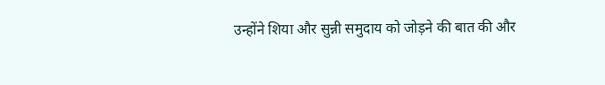उन्होंने शिया और सुन्नी समुदाय को जोड़ने की बात की और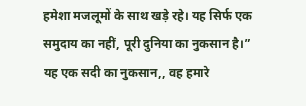हमेशा मजलूमों के साथ खड़े रहे। यह सिर्फ एक समुदाय का नहीं, पूरी दुनिया का नुकसान है।”
यह एक सदी का नुकसान,, वह हमारे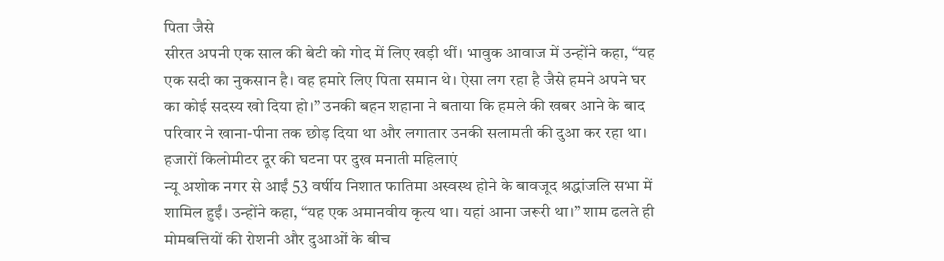पिता जैसे
सीरत अपनी एक साल की बेटी को गोद में लिए खड़ी थीं। भावुक आवाज में उन्होंने कहा, “यह एक सदी का नुकसान है। वह हमारे लिए पिता समान थे। ऐसा लग रहा है जैसे हमने अपने घर का कोई सदस्य खो दिया हो।” उनकी बहन शहाना ने बताया कि हमले की खबर आने के बाद परिवार ने खाना-पीना तक छोड़ दिया था और लगातार उनकी सलामती की दुआ कर रहा था।
हजारों किलोमीटर दूर की घटना पर दुख मनाती महिलाएं
न्यू अशोक नगर से आईं 53 वर्षीय निशात फातिमा अस्वस्थ होने के बावजूद श्रद्धांजलि सभा में शामिल हुईं। उन्होंने कहा, “यह एक अमानवीय कृत्य था। यहां आना जरूरी था।” शाम ढलते ही मोमबत्तियों की रोशनी और दुआओं के बीच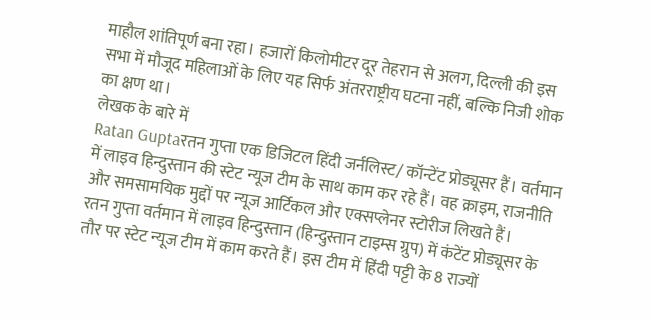माहौल शांतिपूर्ण बना रहा। हजारों किलोमीटर दूर तेहरान से अलग, दिल्ली की इस सभा में मौजूद महिलाओं के लिए यह सिर्फ अंतरराष्ट्रीय घटना नहीं, बल्कि निजी शोक का क्षण था।
लेखक के बारे में
Ratan Guptaरतन गुप्ता एक डिजिटल हिंदी जर्नलिस्ट/ कॉन्टेंट प्रोड्यूसर हैं। वर्तमान में लाइव हिन्दुस्तान की स्टेट न्यूज टीम के साथ काम कर रहे हैं। वह क्राइम, राजनीति और समसामयिक मुद्दों पर न्यूज आर्टिकल और एक्सप्लेनर स्टोरीज लिखते हैं।
रतन गुप्ता वर्तमान में लाइव हिन्दुस्तान (हिन्दुस्तान टाइम्स ग्रुप) में कंटेंट प्रोड्यूसर के तौर पर स्टेट न्यूज टीम में काम करते हैं। इस टीम में हिंदी पट्टी के 8 राज्यों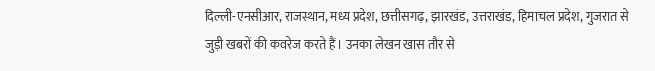दिल्ली-एनसीआर, राजस्थान, मध्य प्रदेश, छत्तीसगढ़, झारखंड, उत्तराखंड, हिमाचल प्रदेश, गुजरात से जुड़ी खबरों की कवरेज करते हैं। उनका लेखन खास तौर से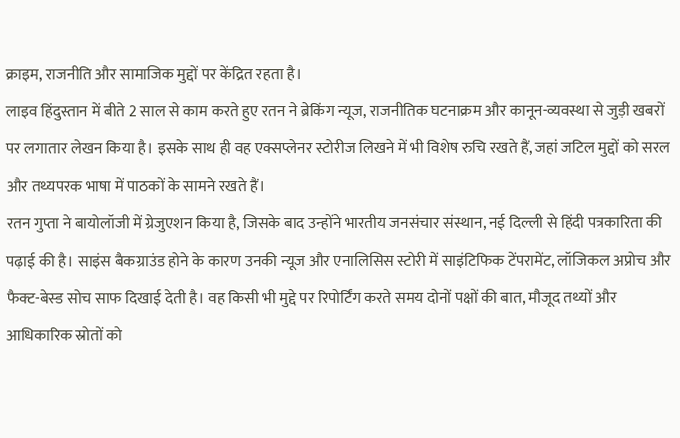क्राइम, राजनीति और सामाजिक मुद्दों पर केंद्रित रहता है।
लाइव हिंदुस्तान में बीते 2 साल से काम करते हुए रतन ने ब्रेकिंग न्यूज, राजनीतिक घटनाक्रम और कानून-व्यवस्था से जुड़ी खबरों पर लगातार लेखन किया है। इसके साथ ही वह एक्सप्लेनर स्टोरीज लिखने में भी विशेष रुचि रखते हैं, जहां जटिल मुद्दों को सरल और तथ्यपरक भाषा में पाठकों के सामने रखते हैं।
रतन गुप्ता ने बायोलॉजी में ग्रेजुएशन किया है, जिसके बाद उन्होंने भारतीय जनसंचार संस्थान, नई दिल्ली से हिंदी पत्रकारिता की पढ़ाई की है। साइंस बैकग्राउंड होने के कारण उनकी न्यूज और एनालिसिस स्टोरी में साइंटिफिक टेंपरामेंट, लॉजिकल अप्रोच और फैक्ट-बेस्ड सोच साफ दिखाई देती है। वह किसी भी मुद्दे पर रिपोर्टिंग करते समय दोनों पक्षों की बात, मौजूद तथ्यों और आधिकारिक स्रोतों को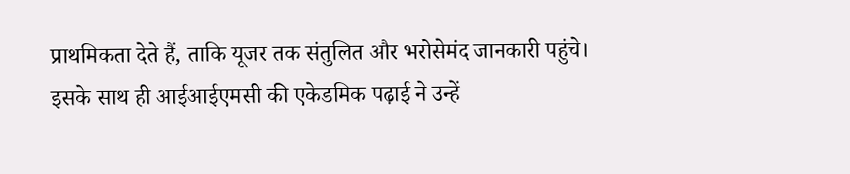प्राथमिकता देते हैं, ताकि यूजर तक संतुलित और भरोसेमंद जानकारी पहुंचे।
इसके साथ ही आईआईएमसी की एकेडमिक पढ़ाई ने उन्हें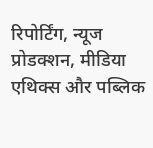रिपोर्टिंग, न्यूज प्रोडक्शन, मीडिया एथिक्स और पब्लिक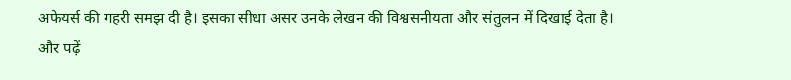अफेयर्स की गहरी समझ दी है। इसका सीधा असर उनके लेखन की विश्वसनीयता और संतुलन में दिखाई देता है।
और पढ़ें